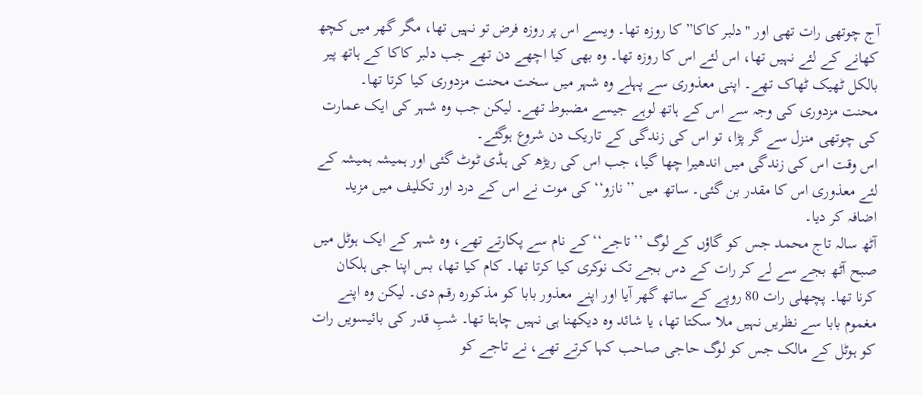آج چوتھی رات تھی اور "دلبر کاکا” کا روزہ تھا۔ ویسے اس پر روزہ فرض تو نہیں تھا، مگر گھر میں کچھ کھانے کے لئے نہیں تھا، اس لئے اس کا روزہ تھا۔ وہ بھی کیا اچھے دن تھے جب دلبر کاکا کے ہاتھ پیر بالکل ٹھیک ٹھاک تھے۔ اپنی معذوری سے پہلے وہ شہر میں سخت محنت مزدوری کیا کرتا تھا۔
محنت مزدوری کی وجہ سے اس کے ہاتھ لوہے جیسے مضبوط تھے۔ لیکن جب وہ شہر کی ایک عمارت کی چوتھی منزل سے گر پڑا، تو اس کی زندگی کے تاریک دن شروع ہوگئے۔
اس وقت اس کی زندگی میں اندھیرا چھا گیا، جب اس کی ریڑھ کی ہڈی ٹوٹ گئی اور ہمیشہ ہمیشہ کے لئے معذوری اس کا مقدر بن گئی۔ ساتھ میں ’’نازو‘‘ کی موت نے اس کے درد اور تکلیف میں مزید اضافہ کر دیا۔
آٹھ سالہ تاج محمد جس کو گاؤں کے لوگ ’’تاجے‘‘ کے نام سے پکارتے تھے، وہ شہر کے ایک ہوٹل میں صبح آٹھ بجے سے لے کر رات کے دس بجے تک نوکری کیا کرتا تھا۔ کام کیا تھا، بس اپنا جی ہلکان کرنا تھا۔ پچھلی رات 80 روپے کے ساتھ گھر آیا اور اپنے معذور بابا کو مذکورہ رقم دی۔ لیکن وہ اپنے مغموم بابا سے نظریں نہیں ملا سکتا تھا، یا شائد وہ دیکھنا ہی نہیں چاہتا تھا۔ شبِ قدر کی بائیسویں رات کو ہوٹل کے مالک جس کو لوگ حاجی صاحب کہا کرتے تھے، نے تاجے کو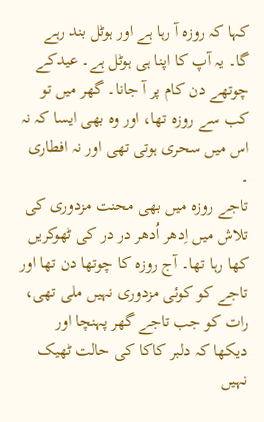کہا کہ روزہ آ رہا ہے اور ہوٹل بند رہے گا۔ یہ آپ کا اپنا ہی ہوٹل ہے۔ عیدکے چوتھے دن کام پر آ جانا۔ گھر میں تو کب سے روزہ تھا، اور وہ بھی ایسا کہ نہ اس میں سحری ہوتی تھی اور نہ افطاری ۔
تاجے روزہ میں بھی محنت مزدوری کی تلاش میں اِدھر اُدھر در در کی ٹھوکریں کھا رہا تھا۔ آج روزہ کا چوتھا دن تھا اور تاجے کو کوئی مزدوری نہیں ملی تھی، رات کو جب تاجے گھر پہنچا اور دیکھا کہ دلبر کاکا کی حالت ٹھیک نہیں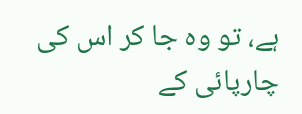ہے، تو وہ جا کر اس کی چارپائی کے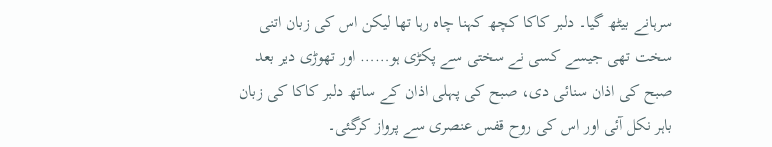سرہانے بیٹھ گیا۔ دلبر کاکا کچھ کہنا چاہ رہا تھا لیکن اس کی زبان اتنی سخت تھی جیسے کسی نے سختی سے پکڑی ہو…… اور تھوڑی دیر بعد صبح کی اذان سنائی دی، صبح کی پہلی اذان کے ساتھ دلبر کاکا کی زبان باہر نکل آئی اور اس کی روح قفس عنصری سے پرواز کرگئی۔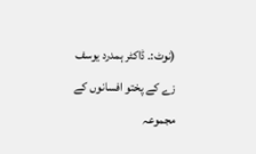(نوٹ:۔ ڈاکٹر ہمدرد یوسف زے کے پختو افسانوں کے مجموعہ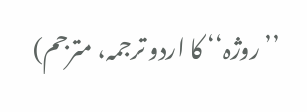’’روژہ‘‘ کا اردو ترجمہ، مترجم)